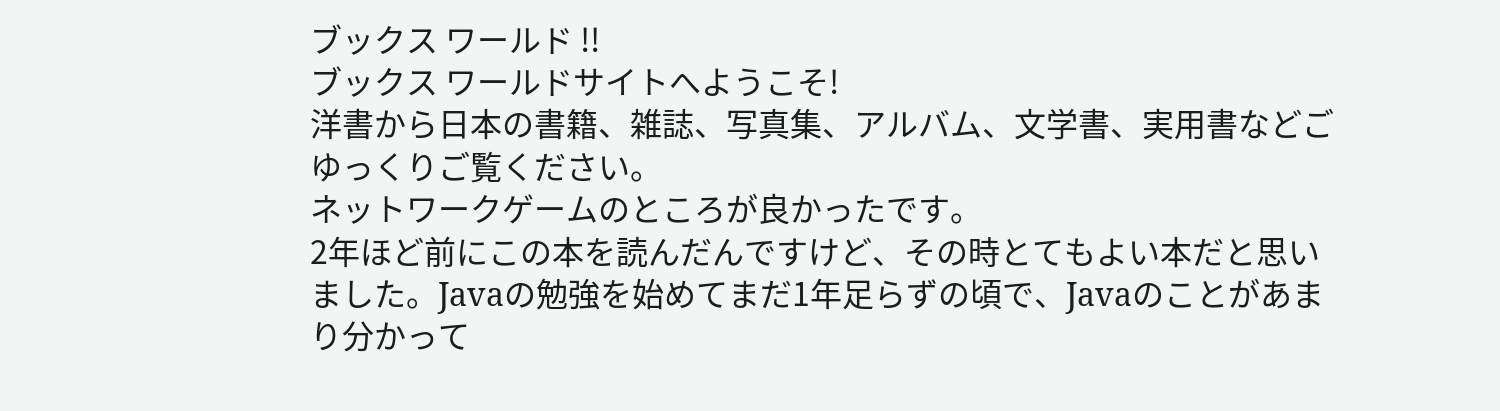ブックス ワールド !!
ブックス ワールドサイトへようこそ!
洋書から日本の書籍、雑誌、写真集、アルバム、文学書、実用書などごゆっくりご覧ください。
ネットワークゲームのところが良かったです。
2年ほど前にこの本を読んだんですけど、その時とてもよい本だと思いました。Javaの勉強を始めてまだ1年足らずの頃で、Javaのことがあまり分かって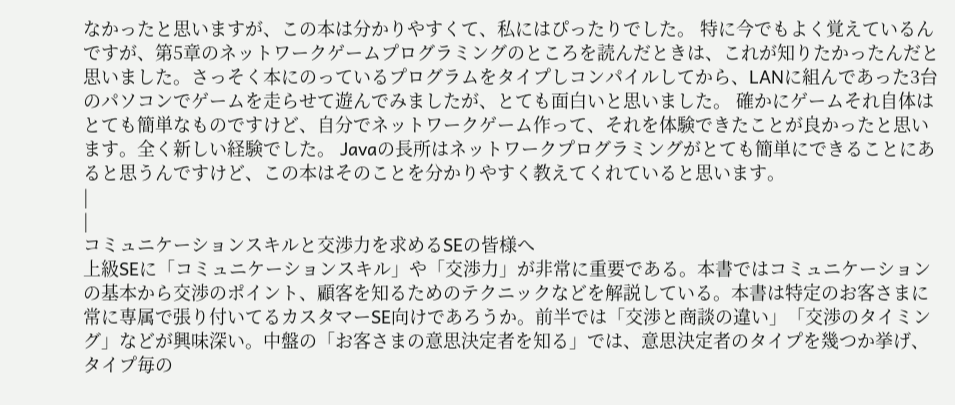なかったと思いますが、この本は分かりやすくて、私にはぴったりでした。 特に今でもよく覚えているんですが、第5章のネットワークゲームプログラミングのところを読んだときは、これが知りたかったんだと思いました。さっそく本にのっているプログラムをタイプしコンパイルしてから、LANに組んであった3台のパソコンでゲームを走らせて遊んでみましたが、とても面白いと思いました。 確かにゲームそれ自体はとても簡単なものですけど、自分でネットワークゲーム作って、それを体験できたことが良かったと思います。全く新しい経験でした。 Javaの長所はネットワークプログラミングがとても簡単にできることにあると思うんですけど、この本はそのことを分かりやすく教えてくれていると思います。
|
|
コミュニケーションスキルと交渉力を求めるSEの皆様へ
上級SEに「コミュニケーションスキル」や「交渉力」が非常に重要である。本書ではコミュニケーションの基本から交渉のポイント、顧客を知るためのテクニックなどを解説している。本書は特定のお客さまに常に専属で張り付いてるカスタマーSE向けであろうか。前半では「交渉と商談の違い」「交渉のタイミング」などが興味深い。中盤の「お客さまの意思決定者を知る」では、意思決定者のタイプを幾つか挙げ、タイプ毎の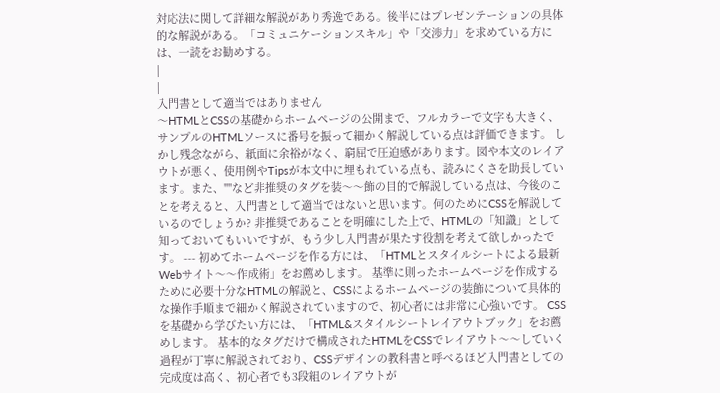対応法に関して詳細な解説があり秀逸である。後半にはプレゼンテーションの具体的な解説がある。「コミュニケーションスキル」や「交渉力」を求めている方には、一読をお勧めする。
|
|
入門書として適当ではありません
〜HTMLとCSSの基礎からホームページの公開まで、フルカラーで文字も大きく、サンプルのHTMLソースに番号を振って細かく解説している点は評価できます。 しかし残念ながら、紙面に余裕がなく、窮屈で圧迫感があります。図や本文のレイアウトが悪く、使用例やTipsが本文中に埋もれている点も、読みにくさを助長しています。また、""など非推奨のタグを装〜〜飾の目的で解説している点は、今後のことを考えると、入門書として適当ではないと思います。何のためにCSSを解説しているのでしょうか? 非推奨であることを明確にした上で、HTMLの「知識」として知っておいてもいいですが、もう少し入門書が果たす役割を考えて欲しかったです。 --- 初めてホームページを作る方には、「HTMLとスタイルシートによる最新Webサイト〜〜作成術」をお薦めします。 基準に則ったホームページを作成するために必要十分なHTMLの解説と、CSSによるホームページの装飾について具体的な操作手順まで細かく解説されていますので、初心者には非常に心強いです。 CSSを基礎から学びたい方には、「HTML&スタイルシートレイアウトブック」をお薦めします。 基本的なタグだけで構成されたHTMLをCSSでレイアウト〜〜していく過程が丁寧に解説されており、CSSデザインの教科書と呼べるほど入門書としての完成度は高く、初心者でも3段組のレイアウトが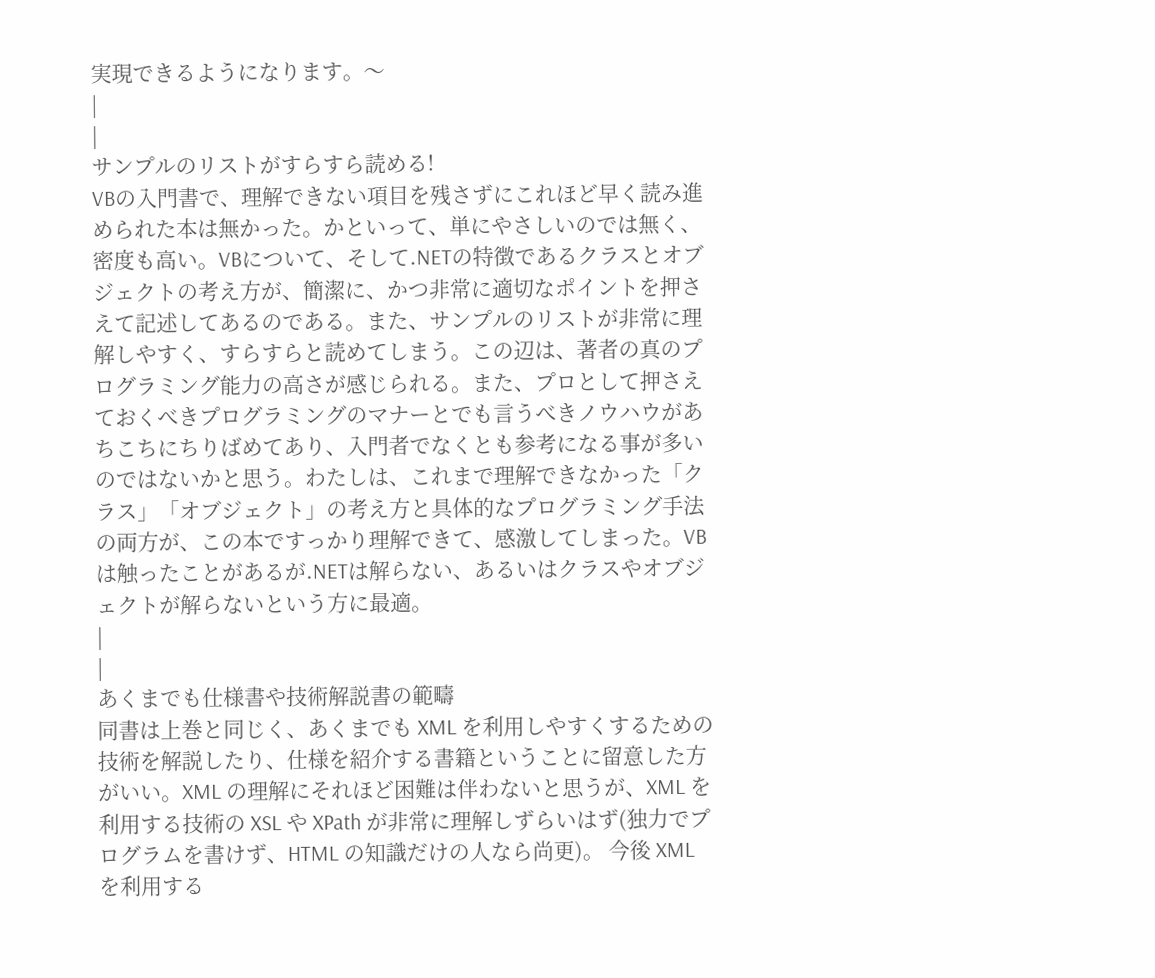実現できるようになります。〜
|
|
サンプルのリストがすらすら読める!
VBの入門書で、理解できない項目を残さずにこれほど早く読み進められた本は無かった。かといって、単にやさしいのでは無く、密度も高い。VBについて、そして.NETの特徴であるクラスとオブジェクトの考え方が、簡潔に、かつ非常に適切なポイントを押さえて記述してあるのである。また、サンプルのリストが非常に理解しやすく、すらすらと読めてしまう。この辺は、著者の真のプログラミング能力の高さが感じられる。また、プロとして押さえておくべきプログラミングのマナーとでも言うべきノウハウがあちこちにちりばめてあり、入門者でなくとも参考になる事が多いのではないかと思う。わたしは、これまで理解できなかった「クラス」「オブジェクト」の考え方と具体的なプログラミング手法の両方が、この本ですっかり理解できて、感激してしまった。VBは触ったことがあるが.NETは解らない、あるいはクラスやオブジェクトが解らないという方に最適。
|
|
あくまでも仕様書や技術解説書の範疇
同書は上巻と同じく、あくまでも XML を利用しやすくするための技術を解説したり、仕様を紹介する書籍ということに留意した方がいい。XML の理解にそれほど困難は伴わないと思うが、XML を利用する技術の XSL や XPath が非常に理解しずらいはず(独力でプログラムを書けず、HTML の知識だけの人なら尚更)。 今後 XML を利用する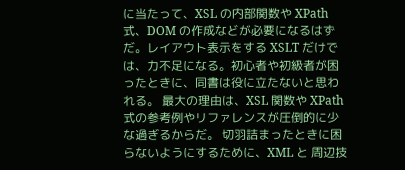に当たって、XSL の内部関数や XPath 式、DOM の作成などが必要になるはずだ。レイアウト表示をする XSLT だけでは、力不足になる。初心者や初級者が困ったときに、同書は役に立たないと思われる。 最大の理由は、XSL 関数や XPath 式の参考例やリファレンスが圧倒的に少な過ぎるからだ。 切羽詰まったときに困らないようにするために、XML と 周辺技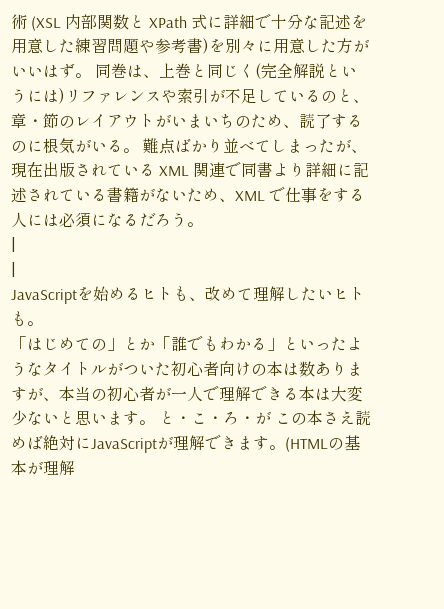術 (XSL 内部関数と XPath 式に詳細で十分な記述を用意した練習問題や参考書)を別々に用意した方がいいはず。 同巻は、上巻と同じく(完全解説というには)リファレンスや索引が不足しているのと、章・節のレイアウトがいまいちのため、読了するのに根気がいる。 難点ばかり並べてしまったが、現在出版されている XML 関連で同書より詳細に記述されている書籍がないため、XML で仕事をする人には必須になるだろう。
|
|
JavaScriptを始めるヒトも、改めて理解したいヒトも。
「はじめての」とか「誰でもわかる」といったようなタイトルがついた初心者向けの本は数ありますが、本当の初心者が一人で理解できる本は大変少ないと思います。 と・こ・ろ・が この本さえ読めば絶対にJavaScriptが理解できます。(HTMLの基本が理解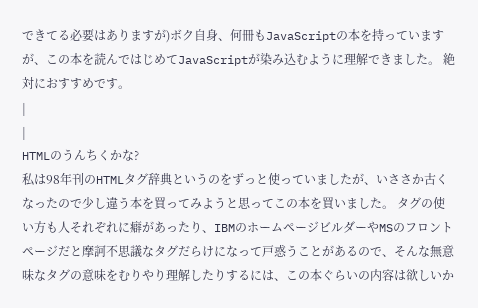できてる必要はありますが)ボク自身、何冊もJavaScriptの本を持っていますが、この本を読んではじめてJavaScriptが染み込むように理解できました。 絶対におすすめです。
|
|
HTMLのうんちくかな?
私は98年刊のHTMLタグ辞典というのをずっと使っていましたが、いささか古くなったので少し違う本を買ってみようと思ってこの本を買いました。 タグの使い方も人それぞれに癖があったり、IBMのホームページビルダーやMSのフロントページだと摩訶不思議なタグだらけになって戸惑うことがあるので、そんな無意味なタグの意味をむりやり理解したりするには、この本ぐらいの内容は欲しいか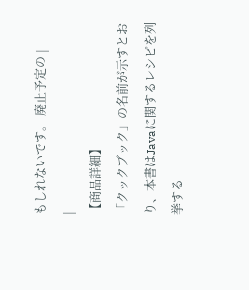もしれないです。 廃止予定の |
|
【商品詳細】
「クックブック」の名前が示すとおり、本書はJavaに関するレシピを列挙する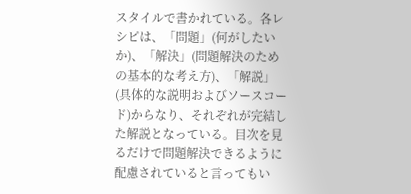スタイルで書かれている。各レシピは、「問題」(何がしたいか)、「解決」(問題解決のための基本的な考え方)、「解説」(具体的な説明およびソースコード)からなり、それぞれが完結した解説となっている。目次を見るだけで問題解決できるように配慮されていると言ってもい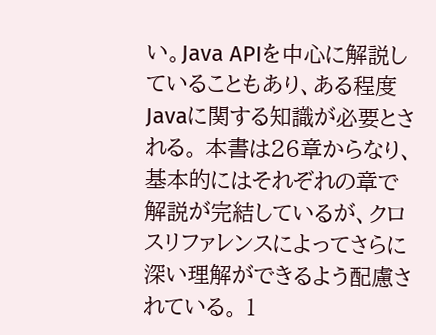い。Java APIを中心に解説していることもあり、ある程度Javaに関する知識が必要とされる。 本書は26章からなり、基本的にはそれぞれの章で解説が完結しているが、クロスリファレンスによってさらに深い理解ができるよう配慮されている。 1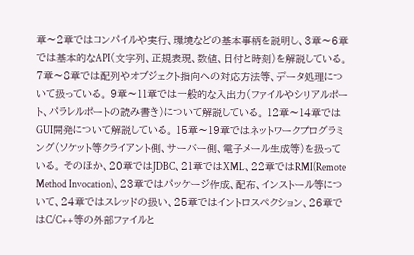章〜2章ではコンパイルや実行、環境などの基本事柄を説明し、3章〜6章では基本的なAPI(文字列、正規表現、数値、日付と時刻)を解説している。 7章〜8章では配列やオブジェクト指向への対応方法等、データ処理について扱っている。 9章〜11章では一般的な入出力(ファイルやシリアルポート、パラレルポートの読み書き)について解説している。 12章〜14章ではGUI開発について解説している。 15章〜19章ではネットワークプログラミング(ソケット等クライアント側、サーバー側、電子メール生成等)を扱っている。 そのほか、20章ではJDBC、21章ではXML、22章ではRMI(Remote Method Invocation)、23章ではパッケージ作成、配布、インストール等について、24章ではスレッドの扱い、25章ではイントロスペクション、26章ではC/C++等の外部ファイルと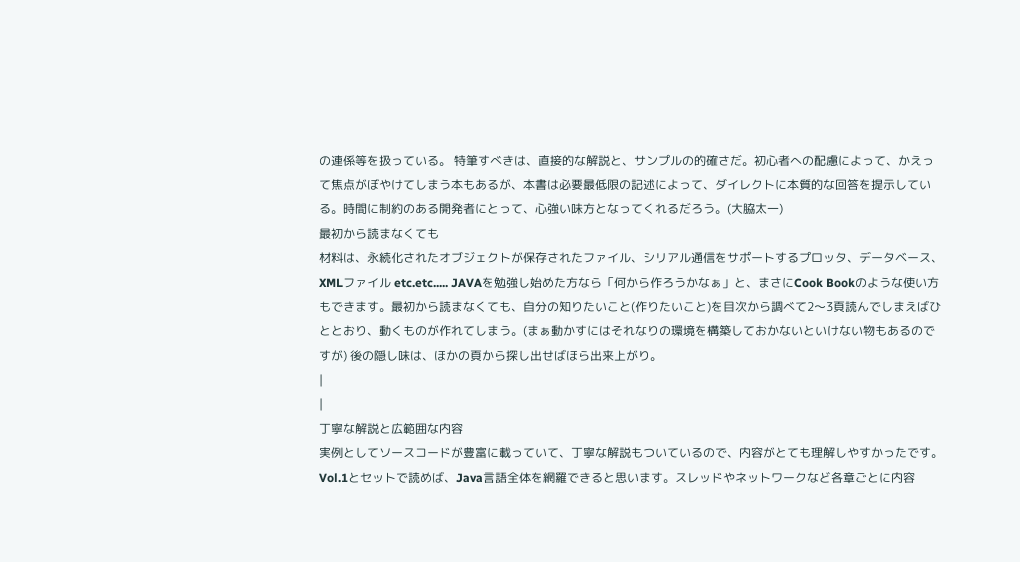の連係等を扱っている。 特筆すべきは、直接的な解説と、サンプルの的確さだ。初心者への配慮によって、かえって焦点がぼやけてしまう本もあるが、本書は必要最低限の記述によって、ダイレクトに本質的な回答を提示している。時間に制約のある開発者にとって、心強い味方となってくれるだろう。(大脇太一)
最初から読まなくても
材料は、永続化されたオブジェクトが保存されたファイル、シリアル通信をサポートするプロッタ、データベース、XMLファイル etc.etc..... JAVAを勉強し始めた方なら「何から作ろうかなぁ」と、まさにCook Bookのような使い方もできます。最初から読まなくても、自分の知りたいこと(作りたいこと)を目次から調べて2〜3頁読んでしまえばひととおり、動くものが作れてしまう。(まぁ動かすにはそれなりの環境を構築しておかないといけない物もあるのですが) 後の隠し味は、ほかの頁から探し出せばほら出来上がり。
|
|
丁寧な解説と広範囲な内容
実例としてソースコードが豊富に載っていて、丁寧な解説もついているので、内容がとても理解しやすかったです。Vol.1とセットで読めば、Java言語全体を網羅できると思います。スレッドやネットワークなど各章ごとに内容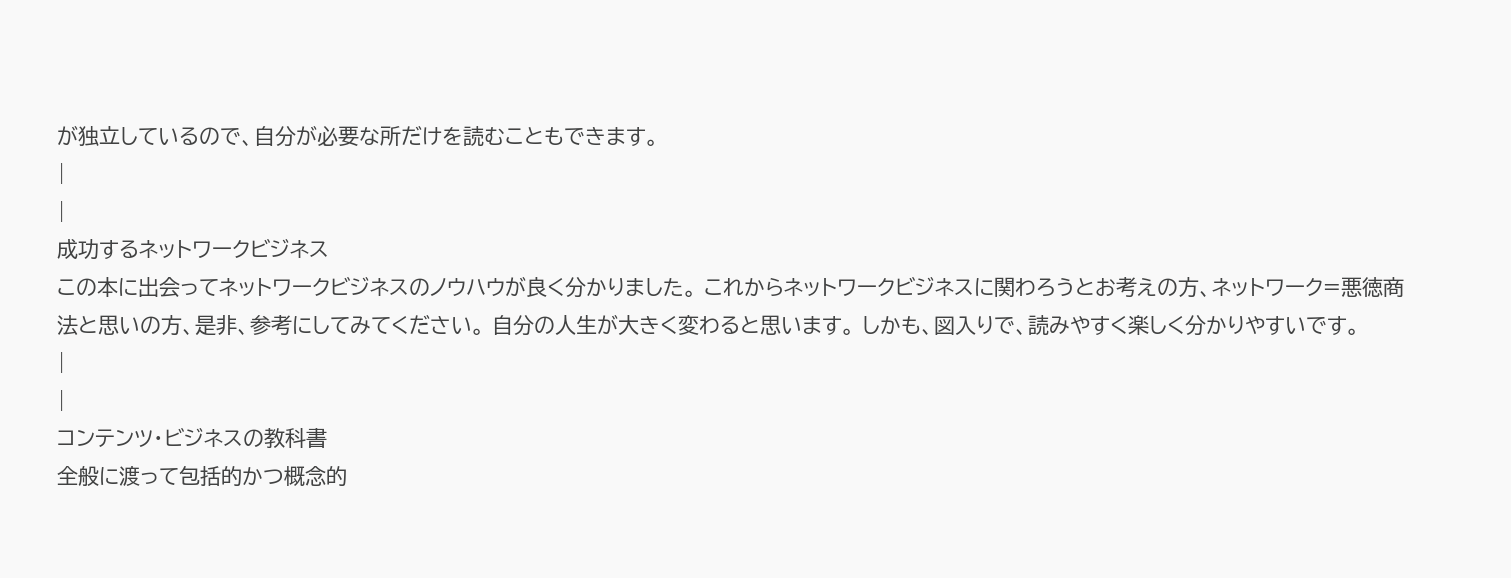が独立しているので、自分が必要な所だけを読むこともできます。
|
|
成功するネットワークビジネス
この本に出会ってネットワークビジネスのノウハウが良く分かりました。 これからネットワークビジネスに関わろうとお考えの方、ネットワーク=悪徳商法と思いの方、是非、参考にしてみてください。 自分の人生が大きく変わると思います。 しかも、図入りで、読みやすく楽しく分かりやすいです。
|
|
コンテンツ・ビジネスの教科書
全般に渡って包括的かつ概念的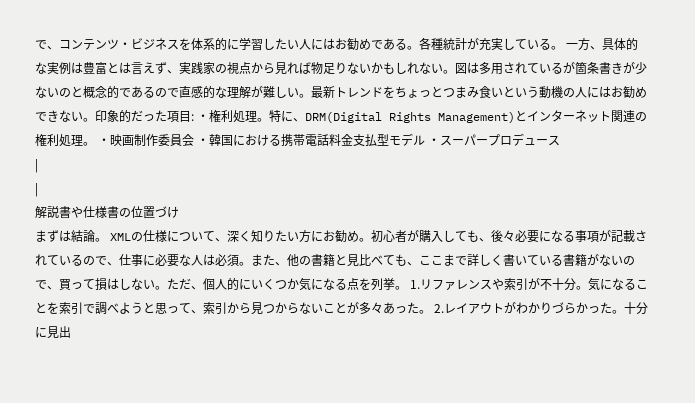で、コンテンツ・ビジネスを体系的に学習したい人にはお勧めである。各種統計が充実している。 一方、具体的な実例は豊富とは言えず、実践家の視点から見れば物足りないかもしれない。図は多用されているが箇条書きが少ないのと概念的であるので直感的な理解が難しい。最新トレンドをちょっとつまみ食いという動機の人にはお勧めできない。印象的だった項目: ・権利処理。特に、DRM(Digital Rights Management)とインターネット関連の権利処理。 ・映画制作委員会 ・韓国における携帯電話料金支払型モデル ・スーパープロデュース
|
|
解説書や仕様書の位置づけ
まずは結論。 XMLの仕様について、深く知りたい方にお勧め。初心者が購入しても、後々必要になる事項が記載されているので、仕事に必要な人は必須。また、他の書籍と見比べても、ここまで詳しく書いている書籍がないので、買って損はしない。ただ、個人的にいくつか気になる点を列挙。 1.リファレンスや索引が不十分。気になることを索引で調べようと思って、索引から見つからないことが多々あった。 2.レイアウトがわかりづらかった。十分に見出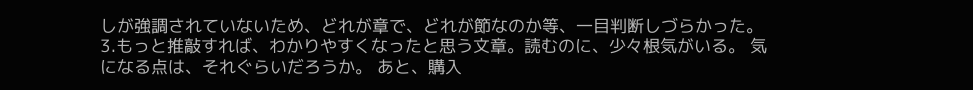しが強調されていないため、どれが章で、どれが節なのか等、一目判断しづらかった。 3.もっと推敲すれば、わかりやすくなったと思う文章。読むのに、少々根気がいる。 気になる点は、それぐらいだろうか。 あと、購入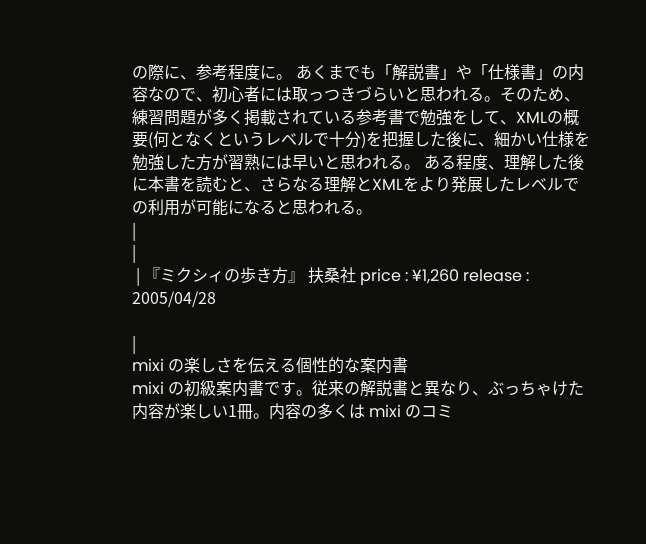の際に、参考程度に。 あくまでも「解説書」や「仕様書」の内容なので、初心者には取っつきづらいと思われる。そのため、練習問題が多く掲載されている参考書で勉強をして、XMLの概要(何となくというレベルで十分)を把握した後に、細かい仕様を勉強した方が習熟には早いと思われる。 ある程度、理解した後に本書を読むと、さらなる理解とXMLをより発展したレベルでの利用が可能になると思われる。
|
|
 | 『ミクシィの歩き方』 扶桑社 price : ¥1,260 release : 2005/04/28

|
mixi の楽しさを伝える個性的な案内書
mixi の初級案内書です。従来の解説書と異なり、ぶっちゃけた内容が楽しい1冊。内容の多くは mixi のコミ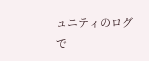ュニティのログで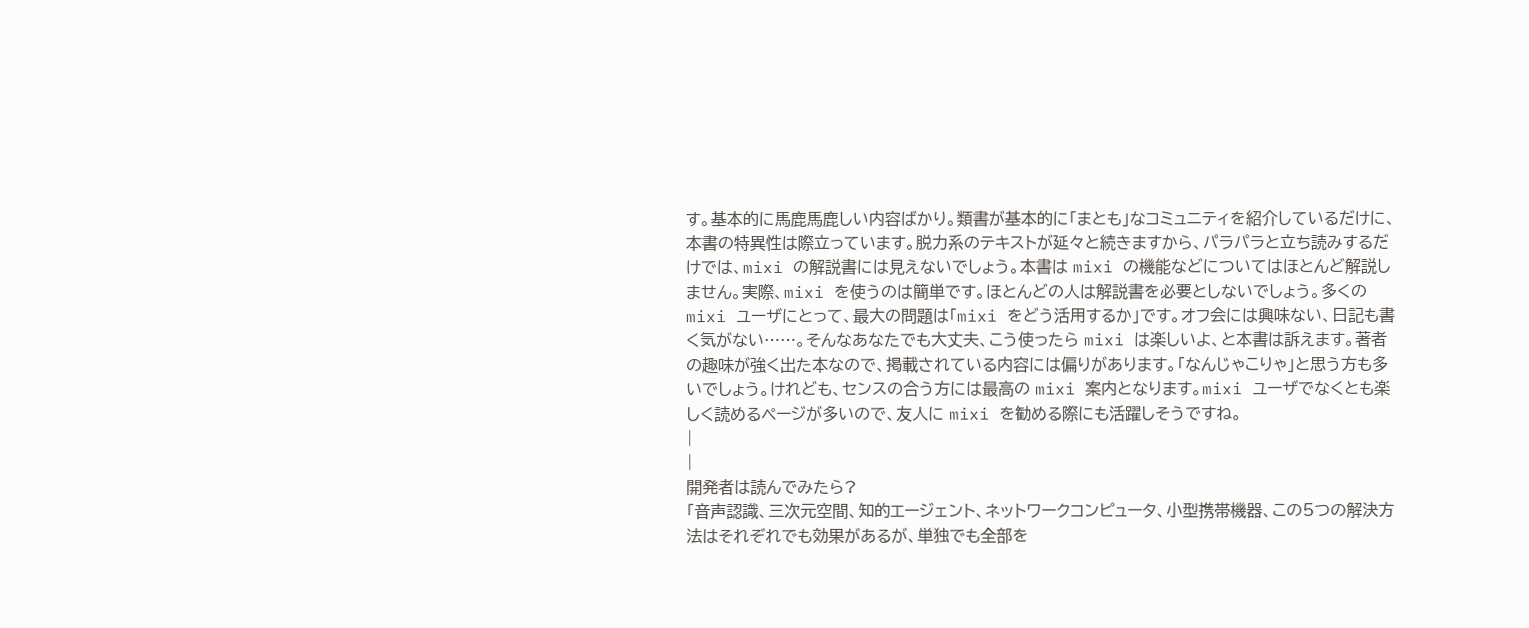す。基本的に馬鹿馬鹿しい内容ばかり。類書が基本的に「まとも」なコミュニティを紹介しているだけに、本書の特異性は際立っています。脱力系のテキストが延々と続きますから、パラパラと立ち読みするだけでは、mixi の解説書には見えないでしょう。本書は mixi の機能などについてはほとんど解説しません。実際、mixi を使うのは簡単です。ほとんどの人は解説書を必要としないでしょう。多くの mixi ユーザにとって、最大の問題は「mixi をどう活用するか」です。オフ会には興味ない、日記も書く気がない……。そんなあなたでも大丈夫、こう使ったら mixi は楽しいよ、と本書は訴えます。著者の趣味が強く出た本なので、掲載されている内容には偏りがあります。「なんじゃこりゃ」と思う方も多いでしょう。けれども、センスの合う方には最高の mixi 案内となります。mixi ユーザでなくとも楽しく読めるページが多いので、友人に mixi を勧める際にも活躍しそうですね。
|
|
開発者は読んでみたら?
「音声認識、三次元空間、知的エージェント、ネットワークコンピュータ、小型携帯機器、この5つの解決方法はそれぞれでも効果があるが、単独でも全部を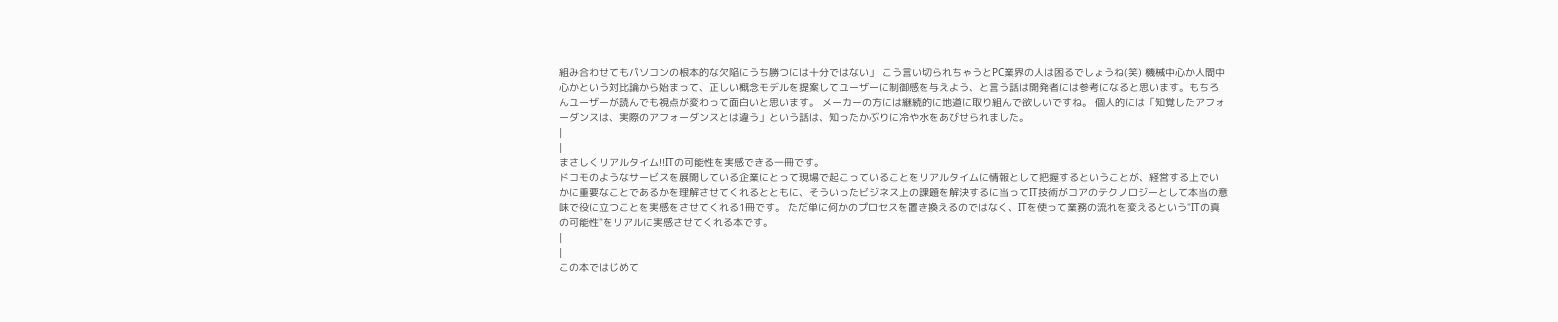組み合わせてもパソコンの根本的な欠陥にうち勝つには十分ではない」 こう言い切られちゃうとPC業界の人は困るでしょうね(笑) 機械中心か人間中心かという対比論から始まって、正しい概念モデルを提案してユーザーに制御感を与えよう、と言う話は開発者には参考になると思います。もちろんユーザーが読んでも視点が変わって面白いと思います。 メーカーの方には継続的に地道に取り組んで欲しいですね。 個人的には「知覚したアフォーダンスは、実際のアフォーダンスとは違う」という話は、知ったかぶりに冷や水をあびせられました。
|
|
まさしくリアルタイム!!ITの可能性を実感できる一冊です。
ドコモのようなサービスを展開している企業にとって現場で起こっていることをリアルタイムに情報として把握するということが、経営する上でいかに重要なことであるかを理解させてくれるとともに、そういったビジネス上の課題を解決するに当ってIT技術がコアのテクノロジーとして本当の意味で役に立つことを実感をさせてくれる1冊です。 ただ単に何かのプロセスを置き換えるのではなく、ITを使って業務の流れを変えるという"ITの真の可能性"をリアルに実感させてくれる本です。
|
|
この本ではじめて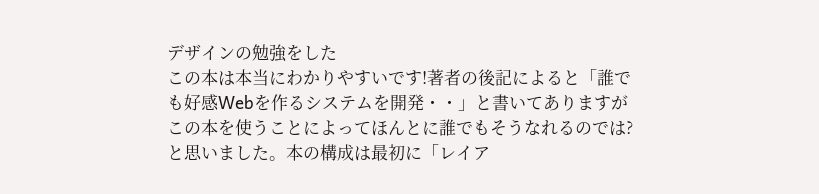デザインの勉強をした
この本は本当にわかりやすいです!著者の後記によると「誰でも好感Webを作るシステムを開発・・」と書いてありますがこの本を使うことによってほんとに誰でもそうなれるのでは?と思いました。本の構成は最初に「レイア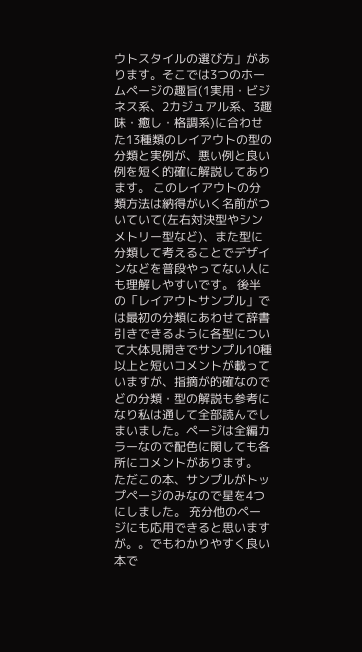ウトスタイルの選び方」があります。そこでは3つのホームページの趣旨(1実用・ビジネス系、2カジュアル系、3趣味・癒し・格調系)に合わせた13種類のレイアウトの型の分類と実例が、悪い例と良い例を短く的確に解説してあります。 このレイアウトの分類方法は納得がいく名前がついていて(左右対決型やシンメトリー型など)、また型に分類して考えることでデザインなどを普段やってない人にも理解しやすいです。 後半の「レイアウトサンプル」では最初の分類にあわせて辞書引きできるように各型について大体見開きでサンプル10種以上と短いコメントが載っていますが、指摘が的確なのでどの分類・型の解説も参考になり私は通して全部読んでしまいました。ページは全編カラーなので配色に関しても各所にコメントがあります。 ただこの本、サンプルがトップページのみなので星を4つにしました。 充分他のページにも応用できると思いますが。。でもわかりやすく良い本で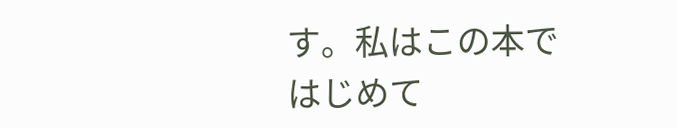す。私はこの本ではじめて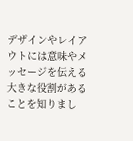デザインやレイアウトには意味やメッセージを伝える大きな役割があることを知りまし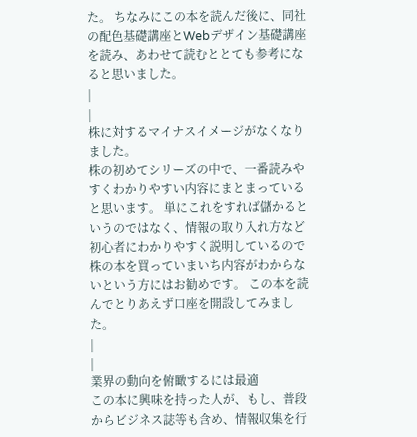た。 ちなみにこの本を読んだ後に、同社の配色基礎講座とWebデザイン基礎講座を読み、あわせて読むととても参考になると思いました。
|
|
株に対するマイナスイメージがなくなりました。
株の初めてシリーズの中で、一番読みやすくわかりやすい内容にまとまっていると思います。 単にこれをすれば儲かるというのではなく、情報の取り入れ方など初心者にわかりやすく説明しているので 株の本を買っていまいち内容がわからないという方にはお勧めです。 この本を読んでとりあえず口座を開設してみました。
|
|
業界の動向を俯瞰するには最適
この本に興味を持った人が、もし、普段からビジネス誌等も含め、情報収集を行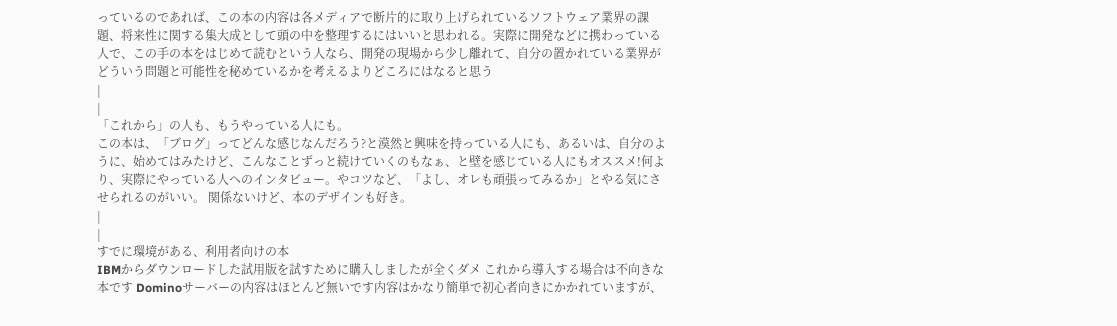っているのであれば、この本の内容は各メディアで断片的に取り上げられているソフトウェア業界の課題、将来性に関する集大成として頭の中を整理するにはいいと思われる。実際に開発などに携わっている人で、この手の本をはじめて読むという人なら、開発の現場から少し離れて、自分の置かれている業界がどういう問題と可能性を秘めているかを考えるよりどころにはなると思う
|
|
「これから」の人も、もうやっている人にも。
この本は、「ブログ」ってどんな感じなんだろう?と漠然と興味を持っている人にも、あるいは、自分のように、始めてはみたけど、こんなことずっと続けていくのもなぁ、と壁を感じている人にもオススメ!何より、実際にやっている人へのインタビュー。やコツなど、「よし、オレも頑張ってみるか」とやる気にさせられるのがいい。 関係ないけど、本のデザインも好き。
|
|
すでに環境がある、利用者向けの本
IBMからダウンロードした試用版を試すために購入しましたが全くダメ これから導入する場合は不向きな本です Dominoサーバーの内容はほとんど無いです内容はかなり簡単で初心者向きにかかれていますが、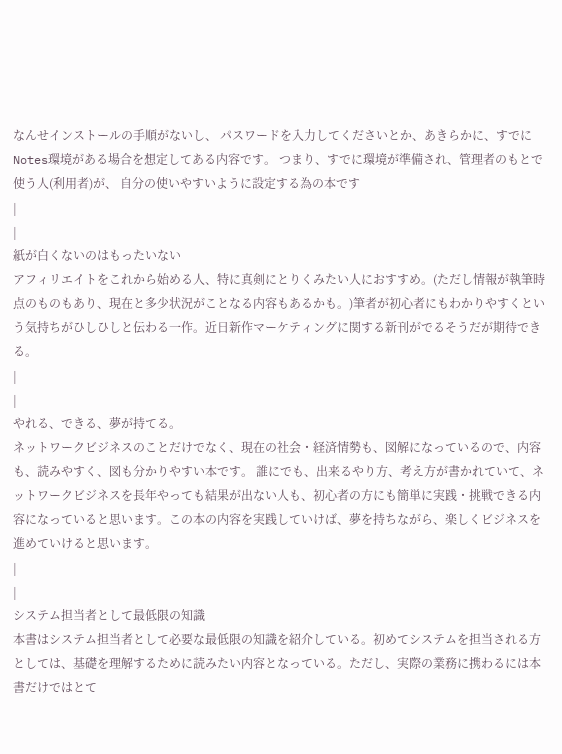なんせインストールの手順がないし、 パスワードを入力してくださいとか、あきらかに、すでにNotes環境がある場合を想定してある内容です。 つまり、すでに環境が準備され、管理者のもとで使う人(利用者)が、 自分の使いやすいように設定する為の本です
|
|
紙が白くないのはもったいない
アフィリエイトをこれから始める人、特に真剣にとりくみたい人におすすめ。(ただし情報が執筆時点のものもあり、現在と多少状況がことなる内容もあるかも。)筆者が初心者にもわかりやすくという気持ちがひしひしと伝わる一作。近日新作マーケティングに関する新刊がでるそうだが期待できる。
|
|
やれる、できる、夢が持てる。
ネットワークビジネスのことだけでなく、現在の社会・経済情勢も、図解になっているので、内容も、読みやすく、図も分かりやすい本です。 誰にでも、出来るやり方、考え方が書かれていて、ネットワークビジネスを長年やっても結果が出ない人も、初心者の方にも簡単に実践・挑戦できる内容になっていると思います。この本の内容を実践していけば、夢を持ちながら、楽しくビジネスを進めていけると思います。
|
|
システム担当者として最低限の知識
本書はシステム担当者として必要な最低限の知識を紹介している。初めてシステムを担当される方としては、基礎を理解するために読みたい内容となっている。ただし、実際の業務に携わるには本書だけではとて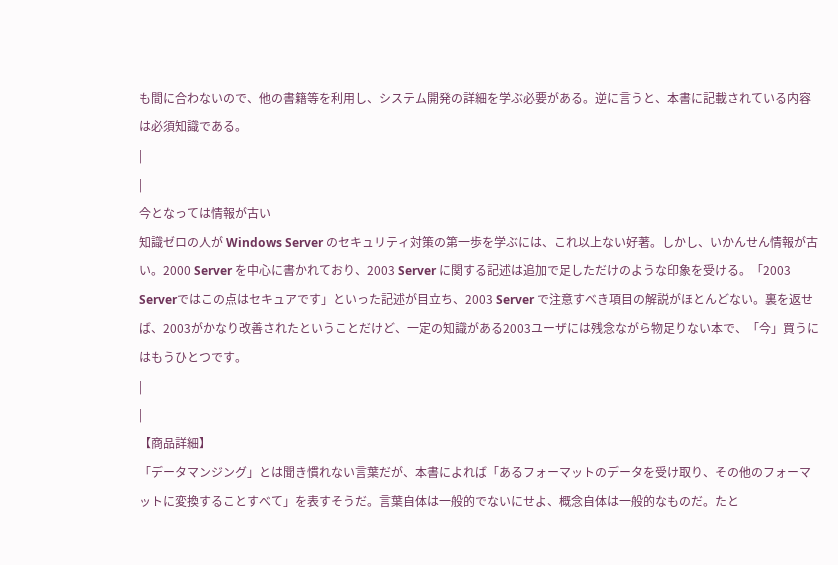も間に合わないので、他の書籍等を利用し、システム開発の詳細を学ぶ必要がある。逆に言うと、本書に記載されている内容は必須知識である。
|
|
今となっては情報が古い
知識ゼロの人が Windows Server のセキュリティ対策の第一歩を学ぶには、これ以上ない好著。しかし、いかんせん情報が古い。2000 Server を中心に書かれており、2003 Server に関する記述は追加で足しただけのような印象を受ける。「2003 Serverではこの点はセキュアです」といった記述が目立ち、2003 Server で注意すべき項目の解説がほとんどない。裏を返せば、2003がかなり改善されたということだけど、一定の知識がある2003ユーザには残念ながら物足りない本で、「今」買うにはもうひとつです。
|
|
【商品詳細】
「データマンジング」とは聞き慣れない言葉だが、本書によれば「あるフォーマットのデータを受け取り、その他のフォーマットに変換することすべて」を表すそうだ。言葉自体は一般的でないにせよ、概念自体は一般的なものだ。たと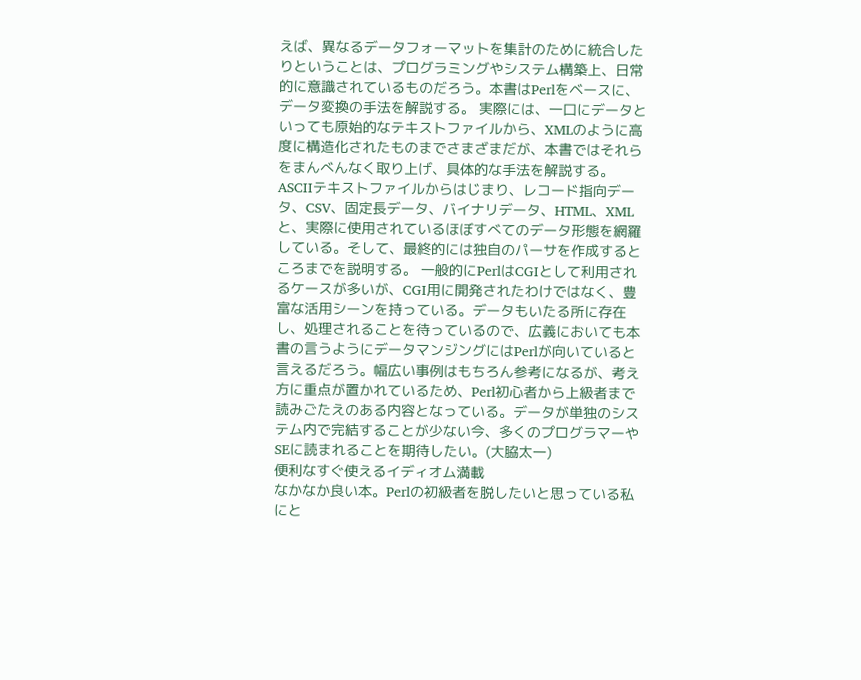えば、異なるデータフォーマットを集計のために統合したりということは、プログラミングやシステム構築上、日常的に意識されているものだろう。本書はPerlをベースに、データ変換の手法を解説する。 実際には、一口にデータといっても原始的なテキストファイルから、XMLのように高度に構造化されたものまでさまざまだが、本書ではそれらをまんべんなく取り上げ、具体的な手法を解説する。ASCIIテキストファイルからはじまり、レコード指向データ、CSV、固定長データ、バイナリデータ、HTML、XMLと、実際に使用されているほぼすべてのデータ形態を網羅している。そして、最終的には独自のパーサを作成するところまでを説明する。 一般的にPerlはCGIとして利用されるケースが多いが、CGI用に開発されたわけではなく、豊富な活用シーンを持っている。データもいたる所に存在し、処理されることを待っているので、広義においても本書の言うようにデータマンジングにはPerlが向いていると言えるだろう。幅広い事例はもちろん参考になるが、考え方に重点が置かれているため、Perl初心者から上級者まで読みごたえのある内容となっている。データが単独のシステム内で完結することが少ない今、多くのプログラマーやSEに読まれることを期待したい。(大脇太一)
便利なすぐ使えるイディオム満載
なかなか良い本。Perlの初級者を脱したいと思っている私にと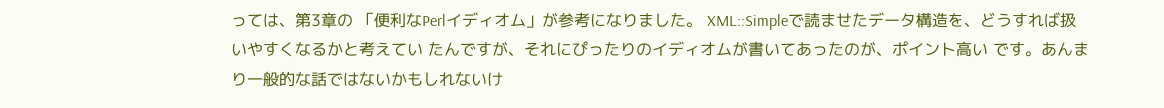っては、第3章の 「便利なPerlイディオム」が参考になりました。 XML::Simpleで読ませたデータ構造を、どうすれば扱いやすくなるかと考えてい たんですが、それにぴったりのイディオムが書いてあったのが、ポイント高い です。あんまり一般的な話ではないかもしれないけ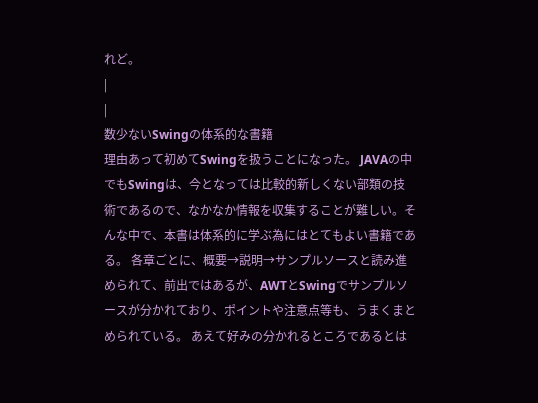れど。
|
|
数少ないSwingの体系的な書籍
理由あって初めてSwingを扱うことになった。 JAVAの中でもSwingは、今となっては比較的新しくない部類の技術であるので、なかなか情報を収集することが難しい。そんな中で、本書は体系的に学ぶ為にはとてもよい書籍である。 各章ごとに、概要→説明→サンプルソースと読み進められて、前出ではあるが、AWTとSwingでサンプルソースが分かれており、ポイントや注意点等も、うまくまとめられている。 あえて好みの分かれるところであるとは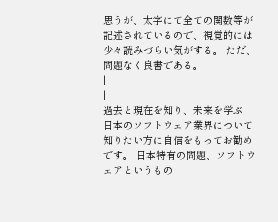思うが、太字にて全ての関数等が記述されているので、視覚的には少々読みづらい気がする。 ただ、問題なく良書である。
|
|
過去と現在を知り、未来を学ぶ
日本のソフトウェア業界について知りたい方に自信をもってお勧めです。 日本特有の問題、ソフトウェアというもの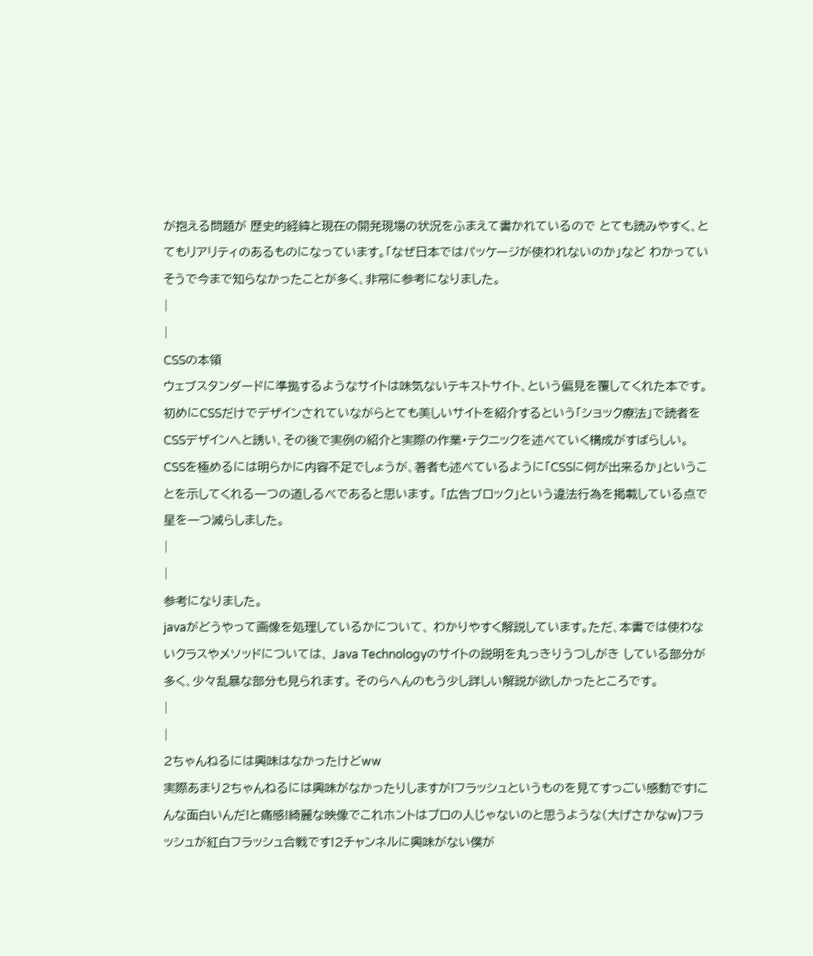が抱える問題が 歴史的経緯と現在の開発現場の状況をふまえて書かれているので とても読みやすく、とてもリアリティのあるものになっています。「なぜ日本ではパッケージが使われないのか」など わかっていそうで今まで知らなかったことが多く、非常に参考になりました。
|
|
CSSの本領
ウェブスタンダードに準拠するようなサイトは味気ないテキストサイト、という偏見を覆してくれた本です。初めにCSSだけでデザインされていながらとても美しいサイトを紹介するという「ショック療法」で読者をCSSデザインへと誘い、その後で実例の紹介と実際の作業・テクニックを述べていく構成がすばらしい。CSSを極めるには明らかに内容不足でしょうが、著者も述べているように「CSSに何が出来るか」ということを示してくれる一つの道しるべであると思います。 「広告ブロック」という違法行為を掲載している点で星を一つ減らしました。
|
|
参考になりました。
javaがどうやって画像を処理しているかについて、 わかりやすく解説しています。ただ、本書では使わないクラスやメソッドについては、 Java Technologyのサイトの説明を丸っきりうつしがき している部分が多く、少々乱暴な部分も見られます。 そのらへんのもう少し詳しい解説が欲しかったところです。
|
|
2ちゃんねるには興味はなかったけどww
実際あまり2ちゃんねるには興味がなかったりしますが!フラッシュというものを見てすっごい感動です!こんな面白いんだ!と痛感!綺麗な映像でこれホントはプロの人じゃないのと思うような(大げさかなw)フラッシュが紅白フラッシュ合戦です!2チャンネルに興味がない僕が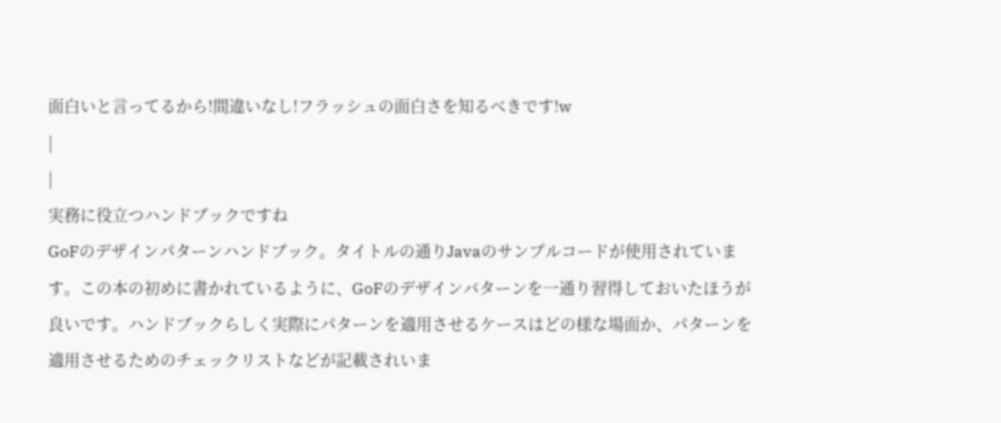面白いと言ってるから!間違いなし!フラッシュの面白さを知るべきです!w
|
|
実務に役立つハンドブックですね
GoFのデザインパターンハンドブック。タイトルの通りJavaのサンプルコードが使用されています。この本の初めに書かれているように、GoFのデザインバターンを一通り習得しておいたほうが良いです。ハンドブックらしく実際にパターンを適用させるケースはどの様な場面か、パターンを適用させるためのチェックリストなどが記載されいま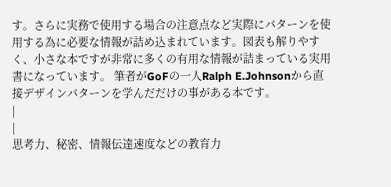す。さらに実務で使用する場合の注意点など実際にパターンを使用する為に必要な情報が詰め込まれています。図表も解りやすく、小さな本ですが非常に多くの有用な情報が詰まっている実用書になっています。 筆者がGoFの一人Ralph E.Johnsonから直接デザインパターンを学んだだけの事がある本です。
|
|
思考力、秘密、情報伝達速度などの教育力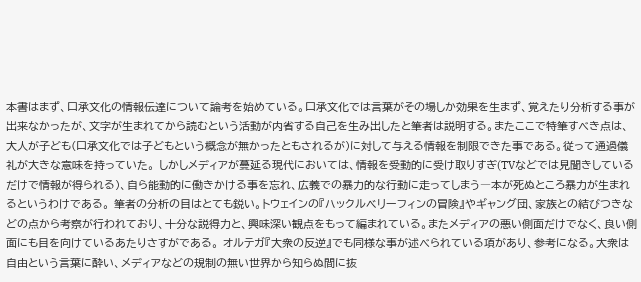本書はまず、口承文化の情報伝達について論考を始めている。口承文化では言葉がその場しか効果を生まず、覚えたり分析する事が出来なかったが、文字が生まれてから読むという活動が内省する自己を生み出したと筆者は説明する。またここで特筆すべき点は、大人が子ども(口承文化では子どもという概念が無かったともされるが)に対して与える情報を制限できた事である。従って通過儀礼が大きな意味を持っていた。 しかしメディアが蔓延る現代においては、情報を受動的に受け取りすぎ(TVなどでは見聞きしているだけで情報が得られる)、自ら能動的に働きかける事を忘れ、広義での暴力的な行動に走ってしまう―本が死ぬところ暴力が生まれるというわけである。 筆者の分析の目はとても鋭い。トウェインの『ハックルベリーフィンの冒険』やギャング団、家族との結びつきなどの点から考察が行われており、十分な説得力と、興味深い観点をもって編まれている。またメディアの悪い側面だけでなく、良い側面にも目を向けているあたりさすがである。 オルテガ『大衆の反逆』でも同様な事が述べられている項があり、参考になる。大衆は自由という言葉に酔い、メディアなどの規制の無い世界から知らぬ間に抜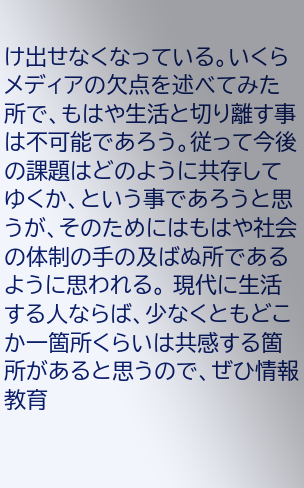け出せなくなっている。いくらメディアの欠点を述べてみた所で、もはや生活と切り離す事は不可能であろう。従って今後の課題はどのように共存してゆくか、という事であろうと思うが、そのためにはもはや社会の体制の手の及ばぬ所であるように思われる。 現代に生活する人ならば、少なくともどこか一箇所くらいは共感する箇所があると思うので、ぜひ情報教育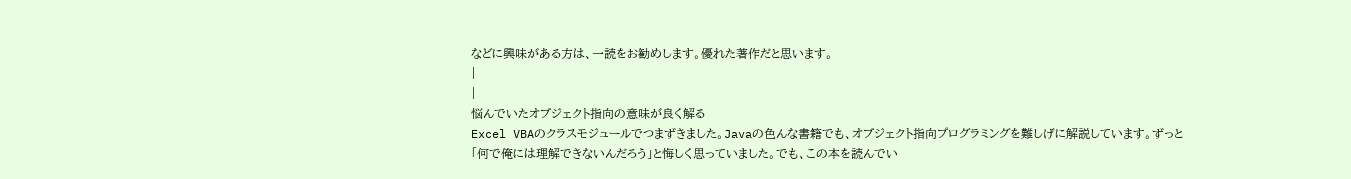などに興味がある方は、一読をお勧めします。優れた著作だと思います。
|
|
悩んでいたオブジェクト指向の意味が良く解る
Excel VBAのクラスモジュールでつまずきました。Javaの色んな書籍でも、オブジェクト指向プログラミングを難しげに解説しています。ずっと「何で俺には理解できないんだろう」と悔しく思っていました。でも、この本を読んでい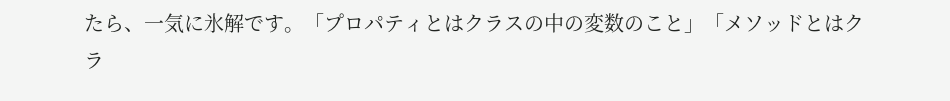たら、一気に氷解です。「プロパティとはクラスの中の変数のこと」「メソッドとはクラ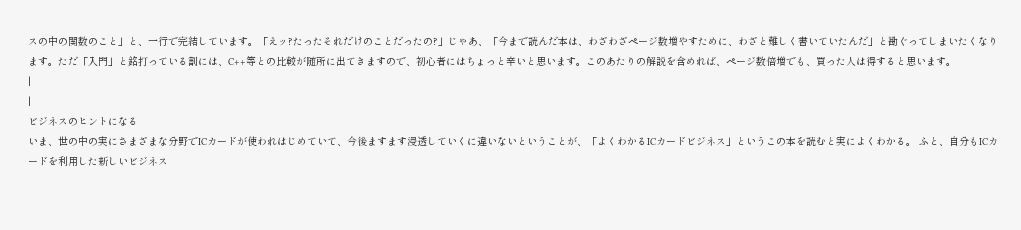スの中の関数のこと」と、一行で完結しています。「えッ?たったそれだけのことだったの?」じゃあ、「今まで読んだ本は、わざわざページ数増やすために、わざと難しく書いていたんだ」と勘ぐってしまいたくなります。ただ「入門」と銘打っている割には、C++等との比較が随所に出てきますので、初心者にはちょっと辛いと思います。このあたりの解説を含めれば、ページ数倍増でも、買った人は得すると思います。
|
|
ビジネスのヒントになる
いま、世の中の実にさまざまな分野でICカードが使われはじめていて、今後ますます浸透していくに違いないということが、「よくわかるICカードビジネス」というこの本を読むと実によくわかる。 ふと、自分もICカードを利用した新しいビジネス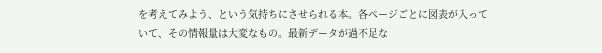を考えてみよう、という気持ちにさせられる本。各ページごとに図表が入っていて、その情報量は大変なもの。最新データが過不足な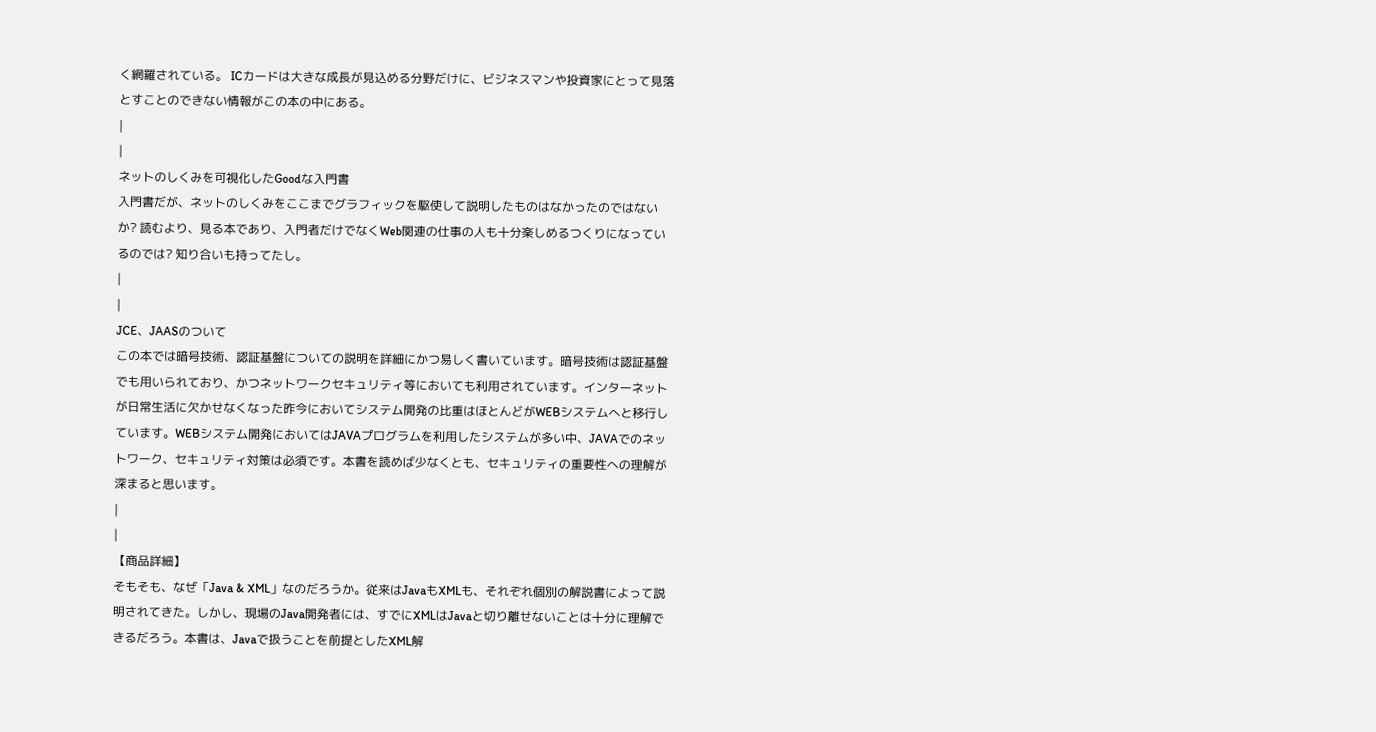く網羅されている。 ICカードは大きな成長が見込める分野だけに、ビジネスマンや投資家にとって見落とすことのできない情報がこの本の中にある。
|
|
ネットのしくみを可視化したGoodな入門書
入門書だが、ネットのしくみをここまでグラフィックを駆使して説明したものはなかったのではないか? 読むより、見る本であり、入門者だけでなくWeb関連の仕事の人も十分楽しめるつくりになっているのでは? 知り合いも持ってたし。
|
|
JCE、JAASのついて
この本では暗号技術、認証基盤についての説明を詳細にかつ易しく書いています。暗号技術は認証基盤でも用いられており、かつネットワークセキュリティ等においても利用されています。インターネットが日常生活に欠かせなくなった昨今においてシステム開発の比重はほとんどがWEBシステムへと移行しています。WEBシステム開発においてはJAVAプログラムを利用したシステムが多い中、JAVAでのネットワーク、セキュリティ対策は必須です。本書を読めば少なくとも、セキュリティの重要性への理解が深まると思います。
|
|
【商品詳細】
そもそも、なぜ「Java & XML」なのだろうか。従来はJavaもXMLも、それぞれ個別の解説書によって説明されてきた。しかし、現場のJava開発者には、すでにXMLはJavaと切り離せないことは十分に理解できるだろう。本書は、Javaで扱うことを前提としたXML解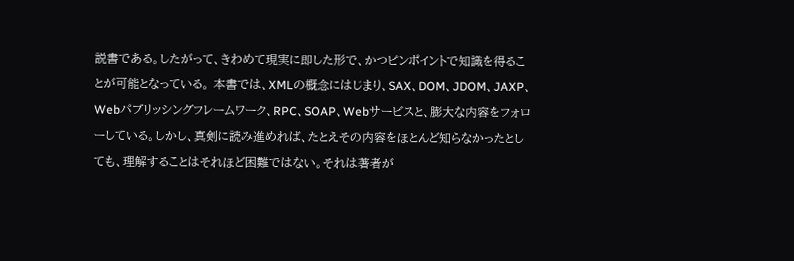説書である。したがって、きわめて現実に即した形で、かつピンポイントで知識を得ることが可能となっている。 本書では、XMLの概念にはじまり、SAX、DOM、JDOM、JAXP、Webパブリッシングフレームワーク、RPC、SOAP、Webサービスと、膨大な内容をフォローしている。しかし、真剣に読み進めれば、たとえその内容をほとんど知らなかったとしても、理解することはそれほど困難ではない。それは著者が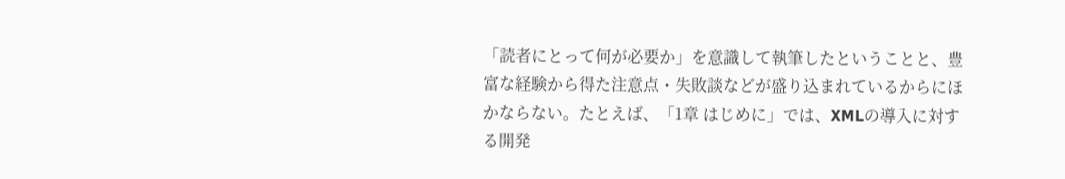「読者にとって何が必要か」を意識して執筆したということと、豊富な経験から得た注意点・失敗談などが盛り込まれているからにほかならない。たとえば、「1章 はじめに」では、XMLの導入に対する開発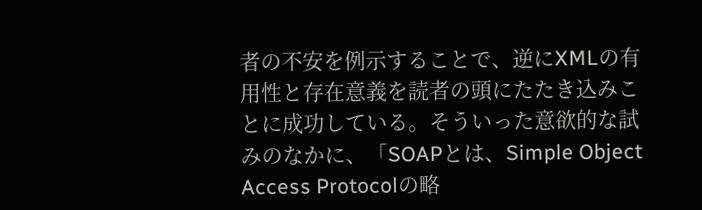者の不安を例示することで、逆にXMLの有用性と存在意義を読者の頭にたたき込みことに成功している。そういった意欲的な試みのなかに、「SOAPとは、Simple Object Access Protocolの略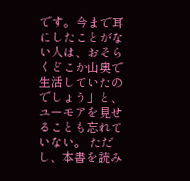です。今まで耳にしたことがない人は、おそらくどこか山奥で生活していたのでしょう」と、ユーモアを見せることも忘れていない。 ただし、本書を読み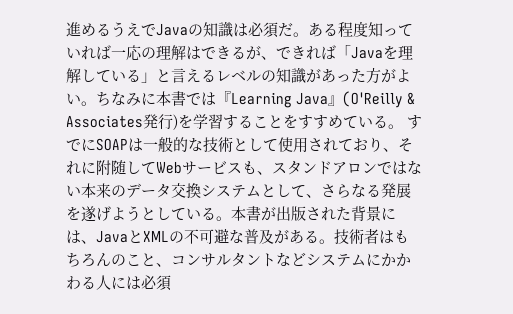進めるうえでJavaの知識は必須だ。ある程度知っていれば一応の理解はできるが、できれば「Javaを理解している」と言えるレベルの知識があった方がよい。ちなみに本書では『Learning Java』(O'Reilly & Associates発行)を学習することをすすめている。 すでにSOAPは一般的な技術として使用されており、それに附随してWebサービスも、スタンドアロンではない本来のデータ交換システムとして、さらなる発展を遂げようとしている。本書が出版された背景には、JavaとXMLの不可避な普及がある。技術者はもちろんのこと、コンサルタントなどシステムにかかわる人には必須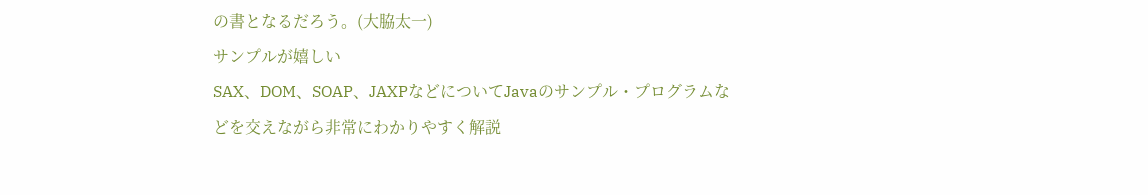の書となるだろう。(大脇太一)
サンプルが嬉しい
SAX、DOM、SOAP、JAXPなどについてJavaのサンプル・プログラムなどを交えながら非常にわかりやすく解説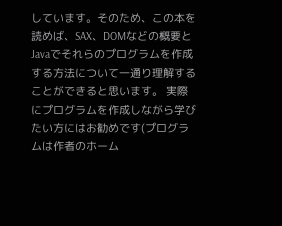しています。そのため、この本を読めば、SAX、DOMなどの概要とJavaでそれらのプログラムを作成する方法について一通り理解することができると思います。 実際にプログラムを作成しながら学びたい方にはお勧めです(プログラムは作者のホーム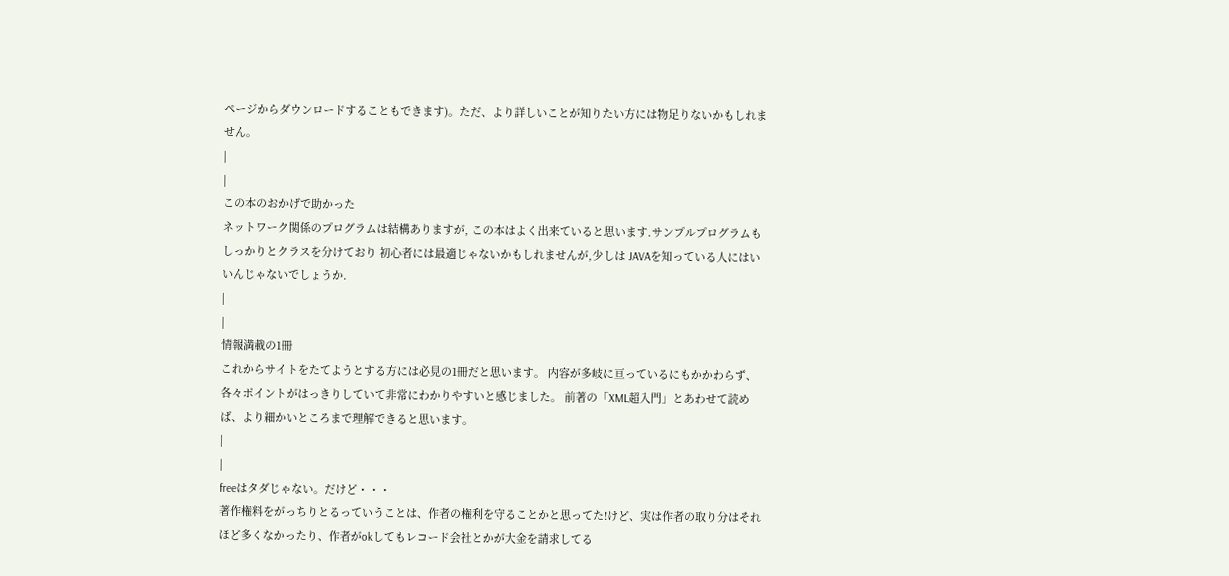ページからダウンロードすることもできます)。ただ、より詳しいことが知りたい方には物足りないかもしれません。
|
|
この本のおかげで助かった
ネットワーク関係のプログラムは結構ありますが, この本はよく出来ていると思います.サンプルプログラムもしっかりとクラスを分けており 初心者には最適じゃないかもしれませんが,少しは JAVAを知っている人にはいいんじゃないでしょうか.
|
|
情報満載の1冊
これからサイトをたてようとする方には必見の1冊だと思います。 内容が多岐に亘っているにもかかわらず、各々ポイントがはっきりしていて非常にわかりやすいと感じました。 前著の「XML超入門」とあわせて読めば、より細かいところまで理解できると思います。
|
|
freeはタダじゃない。だけど・・・
著作権料をがっちりとるっていうことは、作者の権利を守ることかと思ってた!けど、実は作者の取り分はそれほど多くなかったり、作者がokしてもレコード会社とかが大金を請求してる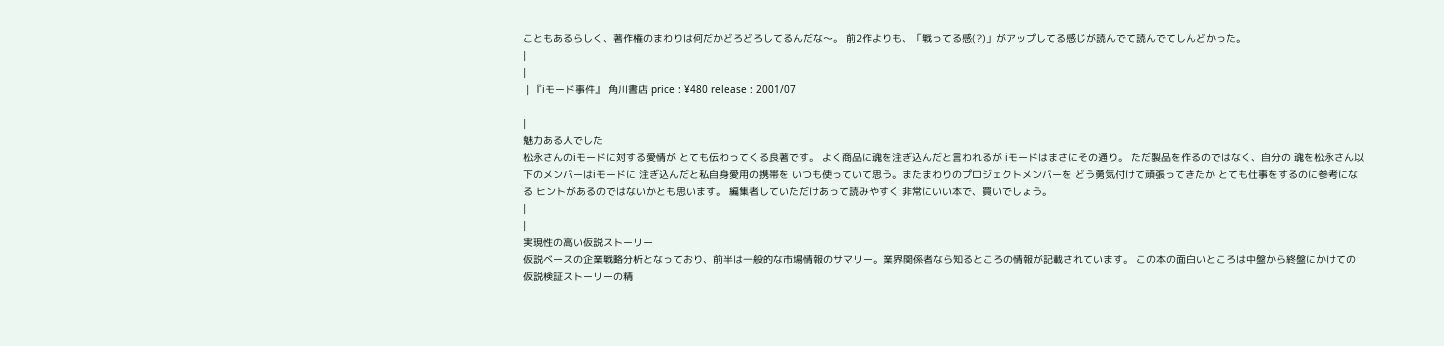こともあるらしく、著作権のまわりは何だかどろどろしてるんだな〜。 前2作よりも、「戦ってる感(?)」がアップしてる感じが読んでて読んでてしんどかった。
|
|
 | 『iモード事件』 角川書店 price : ¥480 release : 2001/07

|
魅力ある人でした
松永さんのiモードに対する愛情が とても伝わってくる良著です。 よく商品に魂を注ぎ込んだと言われるが iモードはまさにその通り。 ただ製品を作るのではなく、自分の 魂を松永さん以下のメンバーはiモードに 注ぎ込んだと私自身愛用の携帯を いつも使っていて思う。またまわりのプロジェクトメンバーを どう勇気付けて頑張ってきたか とても仕事をするのに参考になる ヒントがあるのではないかとも思います。 編集者していただけあって読みやすく 非常にいい本で、買いでしょう。
|
|
実現性の高い仮説ストーリー
仮説ベースの企業戦略分析となっており、前半は一般的な市場情報のサマリー。業界関係者なら知るところの情報が記載されています。 この本の面白いところは中盤から終盤にかけての仮説検証ストーリーの精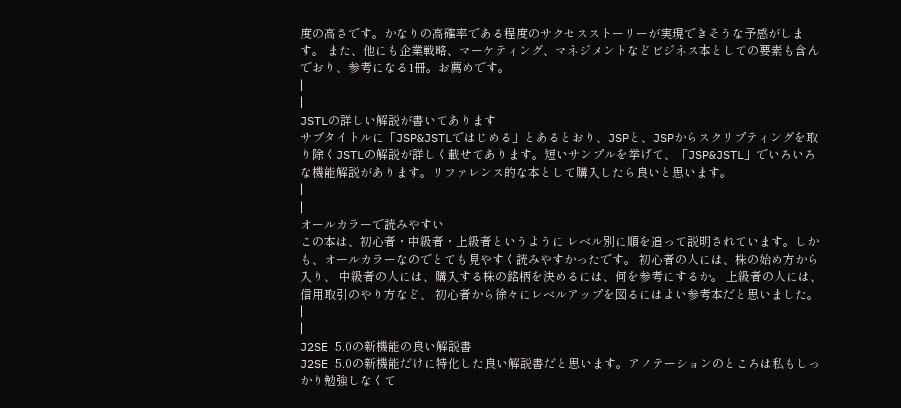度の高さです。かなりの高確率である程度のサクセスストーリーが実現できそうな予感がします。 また、他にも企業戦略、マーケティング、マネジメントなどビジネス本としての要素も含んでおり、参考になる1冊。お薦めです。
|
|
JSTLの詳しい解説が書いてあります
サブタイトルに「JSP&JSTLではじめる」とあるとおり、JSPと、JSPからスクリプティングを取り除くJSTLの解説が詳しく載せてあります。短いサンプルを挙げて、「JSP&JSTL」でいろいろな機能解説があります。リファレンス的な本として購入したら良いと思います。
|
|
オールカラーで読みやすい
この本は、初心者・中級者・上級者というように レベル別に順を追って説明されています。しかも、オールカラーなのでとても見やすく読みやすかったです。 初心者の人には、株の始め方から入り、 中級者の人には、購入する株の銘柄を決めるには、何を参考にするか。 上級者の人には、信用取引のやり方など、 初心者から徐々にレベルアップを図るにはよい参考本だと思いました。
|
|
J2SE 5.0の新機能の良い解説書
J2SE 5.0の新機能だけに特化した良い解説書だと思います。アノテーションのところは私もしっかり勉強しなくて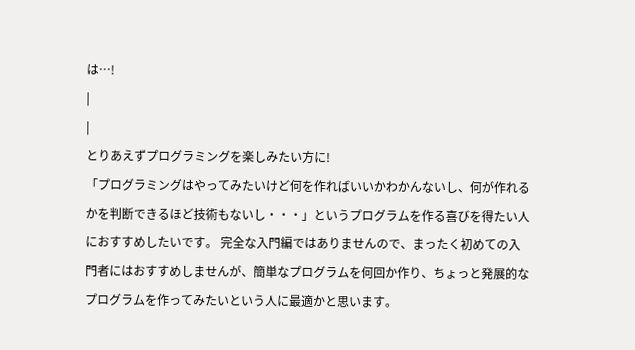は…!
|
|
とりあえずプログラミングを楽しみたい方に!
「プログラミングはやってみたいけど何を作ればいいかわかんないし、何が作れるかを判断できるほど技術もないし・・・」というプログラムを作る喜びを得たい人におすすめしたいです。 完全な入門編ではありませんので、まったく初めての入門者にはおすすめしませんが、簡単なプログラムを何回か作り、ちょっと発展的なプログラムを作ってみたいという人に最適かと思います。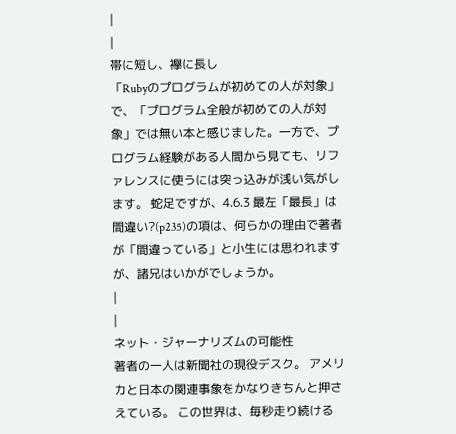|
|
帯に短し、襷に長し
「Rubyのプログラムが初めての人が対象」で、「プログラム全般が初めての人が対象」では無い本と感じました。一方で、プログラム経験がある人間から見ても、リファレンスに使うには突っ込みが浅い気がします。 蛇足ですが、4.6.3 最左「最長」は間違い?(p235)の項は、何らかの理由で著者が「間違っている」と小生には思われますが、諸兄はいかがでしょうか。
|
|
ネット・ジャーナリズムの可能性
著者の一人は新聞社の現役デスク。 アメリカと日本の関連事象をかなりきちんと押さえている。 この世界は、毎秒走り続ける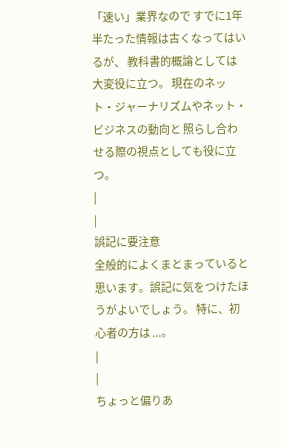「速い」業界なので すでに1年半たった情報は古くなってはいるが、 教科書的概論としては大変役に立つ。 現在のネット・ジャーナリズムやネット・ビジネスの動向と 照らし合わせる際の視点としても役に立つ。
|
|
誤記に要注意
全般的によくまとまっていると思います。誤記に気をつけたほうがよいでしょう。 特に、初心者の方は ...。
|
|
ちょっと偏りあ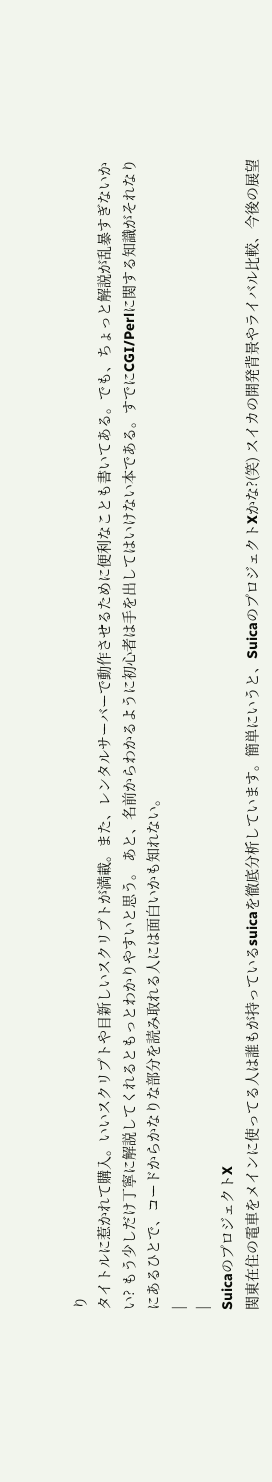り
タイトルに惹かれて購入。いいスクリプトや目新しいスクリプトが満載。また、レンタルサーバーで動作させるために便利なことも書いてある。でも、ちょっと解説が乱暴すぎないかい? もう少しだけ丁寧に解説してくれるともっとわかりやすいと思う。 あと、名前からわかるように初心者は手を出してはいけない本である。すでにCGI/Perlに関する知識がそれなりにあるひとで、コードからかなりな部分を読み取れる人には面白いかも知れない。
|
|
SuicaのプロジェクトX
関東在住の電車をメインに使ってる人は誰もが持っているsuicaを徹底分析しています。簡単にいうと、SuicaのプロジェクトXかな?(笑) スイカの開発背景やライバル比較、今後の展望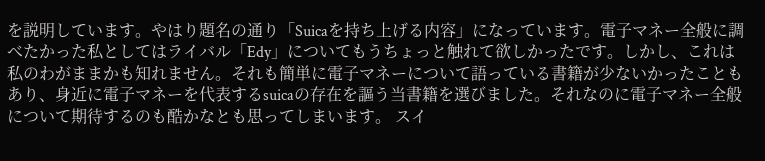を説明しています。やはり題名の通り「Suicaを持ち上げる内容」になっています。電子マネー全般に調べたかった私としてはライバル「Edy」についてもうちょっと触れて欲しかったです。しかし、これは私のわがままかも知れません。それも簡単に電子マネーについて語っている書籍が少ないかったこともあり、身近に電子マネーを代表するsuicaの存在を謳う当書籍を選びました。それなのに電子マネー全般について期待するのも酷かなとも思ってしまいます。 スイ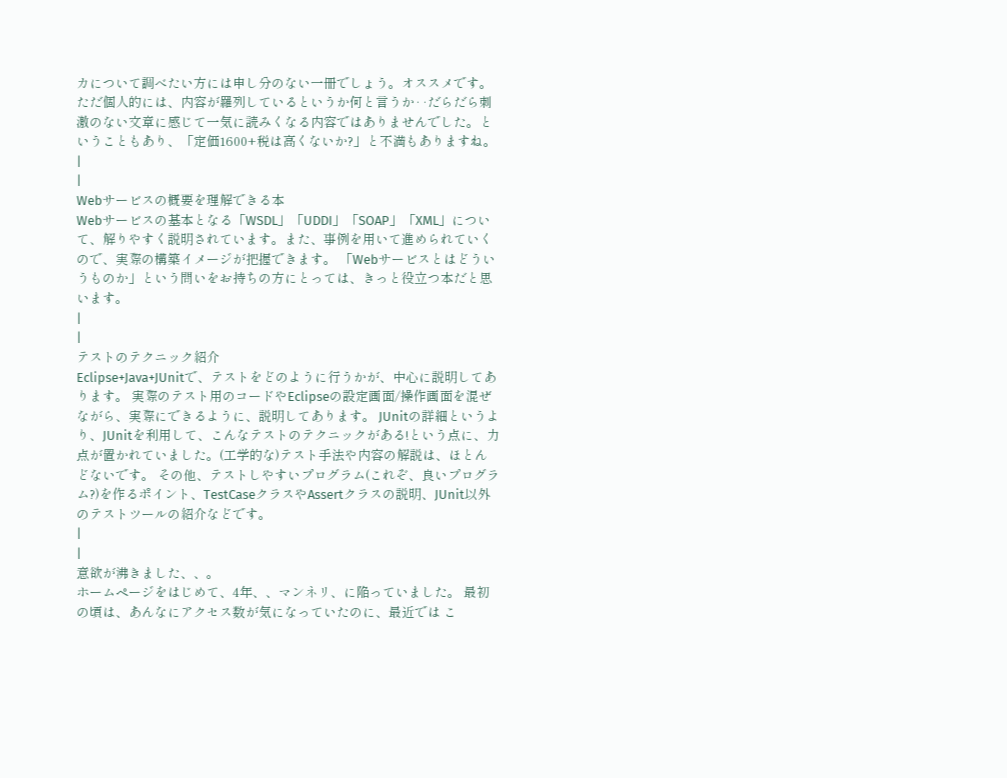カについて調べたい方には申し分のない一冊でしょう。オススメです。ただ個人的には、内容が羅列しているというか何と言うか‥だらだら刺激のない文章に感じて一気に読みくなる内容ではありませんでした。ということもあり、「定価1600+税は高くないか?」と不満もありますね。
|
|
Webサービスの概要を理解できる本
Webサービスの基本となる「WSDL」「UDDI」「SOAP」「XML」について、解りやすく説明されています。また、事例を用いて進められていくので、実際の構築イメージが把握できます。 「Webサービスとはどういうものか」という問いをお持ちの方にとっては、きっと役立つ本だと思います。
|
|
テストのテクニック紹介
Eclipse+Java+JUnitで、テストをどのように行うかが、中心に説明してあります。 実際のテスト用のコードやEclipseの設定画面/操作画面を混ぜながら、実際にできるように、説明してあります。 JUnitの詳細というより、JUnitを利用して、こんなテストのテクニックがある!という点に、力点が置かれていました。(工学的な)テスト手法や内容の解説は、ほとんどないです。 その他、テストしやすいプログラム(これぞ、良いプログラム?)を作るポイント、TestCaseクラスやAssertクラスの説明、JUnit以外のテストツールの紹介などです。
|
|
意欲が沸きました、、。
ホームページをはじめて、4年、、マンネリ、に陥っていました。 最初の頃は、あんなにアクセス数が気になっていたのに、最近では こ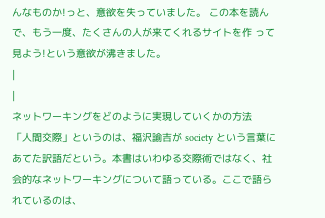んなものか!っと、意欲を失っていました。 この本を読んで、もう一度、たくさんの人が来てくれるサイトを作 って見よう!という意欲が沸きました。
|
|
ネットワーキングをどのように実現していくかの方法
「人間交際」というのは、福沢諭吉が society という言葉にあてた訳語だという。本書はいわゆる交際術ではなく、社会的なネットワーキングについて語っている。ここで語られているのは、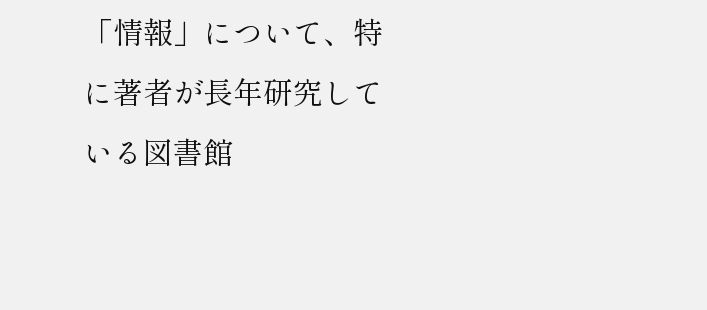「情報」について、特に著者が長年研究している図書館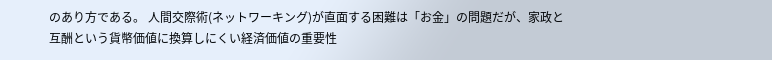のあり方である。 人間交際術(ネットワーキング)が直面する困難は「お金」の問題だが、家政と互酬という貨幣価値に換算しにくい経済価値の重要性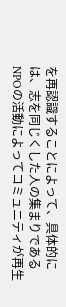を再認識することによって、具体的には、志を同じくした人の集まりであるNPOの活動によってコミュニティが再生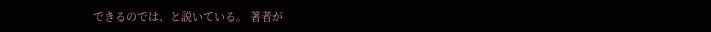できるのでは、と説いている。 著者が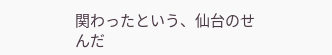関わったという、仙台のせんだ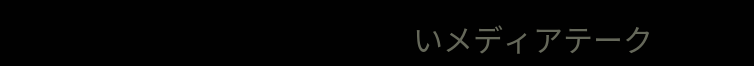いメディアテーク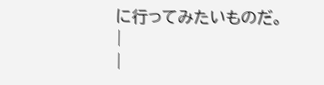に行ってみたいものだ。
|
|